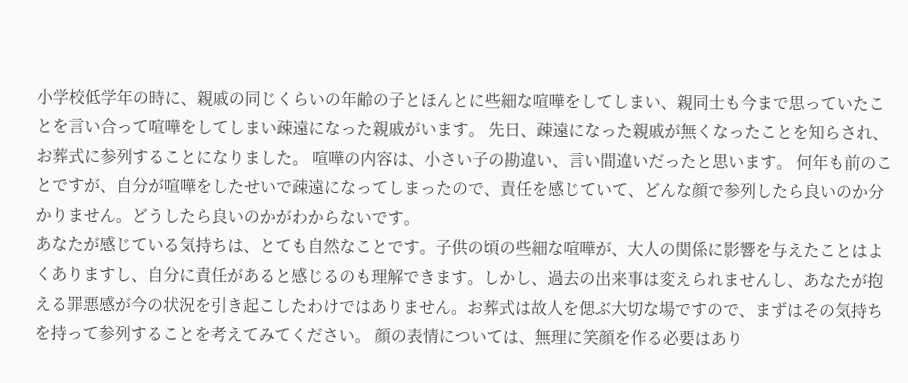小学校低学年の時に、親戚の同じくらいの年齢の子とほんとに些細な喧嘩をしてしまい、親同士も今まで思っていたことを言い合って喧嘩をしてしまい疎遠になった親戚がいます。 先日、疎遠になった親戚が無くなったことを知らされ、お葬式に参列することになりました。 喧嘩の内容は、小さい子の勘違い、言い間違いだったと思います。 何年も前のことですが、自分が喧嘩をしたせいで疎遠になってしまったので、責任を感じていて、どんな顔で参列したら良いのか分かりません。どうしたら良いのかがわからないです。
あなたが感じている気持ちは、とても自然なことです。子供の頃の些細な喧嘩が、大人の関係に影響を与えたことはよくありますし、自分に責任があると感じるのも理解できます。しかし、過去の出来事は変えられませんし、あなたが抱える罪悪感が今の状況を引き起こしたわけではありません。お葬式は故人を偲ぶ大切な場ですので、まずはその気持ちを持って参列することを考えてみてください。 顔の表情については、無理に笑顔を作る必要はあり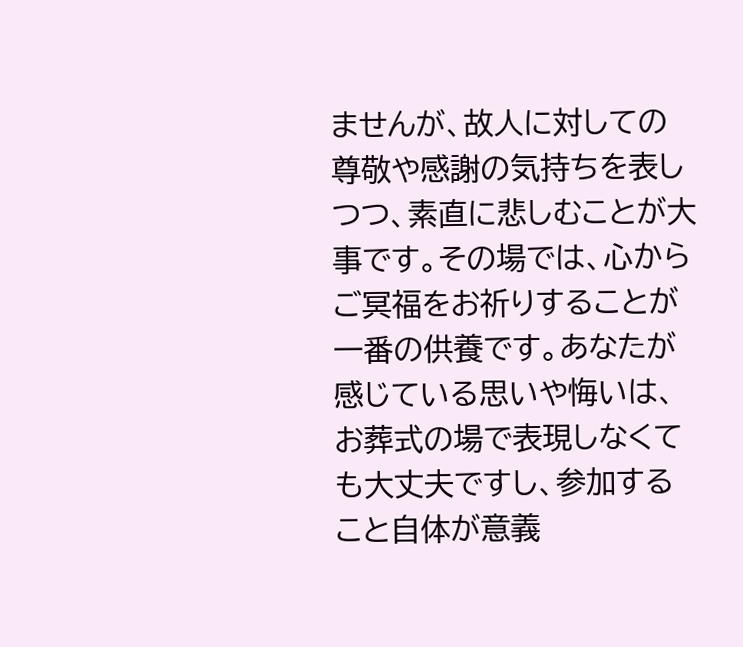ませんが、故人に対しての尊敬や感謝の気持ちを表しつつ、素直に悲しむことが大事です。その場では、心からご冥福をお祈りすることが一番の供養です。あなたが感じている思いや悔いは、お葬式の場で表現しなくても大丈夫ですし、参加すること自体が意義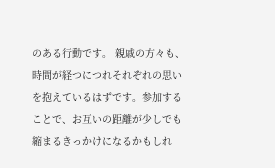のある行動です。 親戚の方々も、時間が経つにつれそれぞれの思いを抱えているはずです。参加することで、お互いの距離が少しでも縮まるきっかけになるかもしれ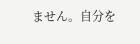ません。自分を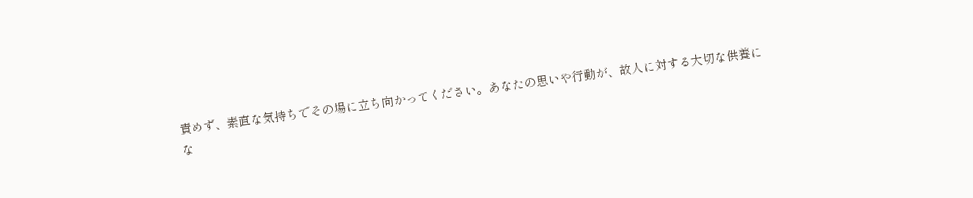責めず、素直な気持ちでその場に立ち向かってください。あなたの思いや行動が、故人に対する大切な供養にな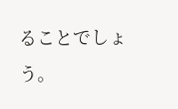ることでしょう。